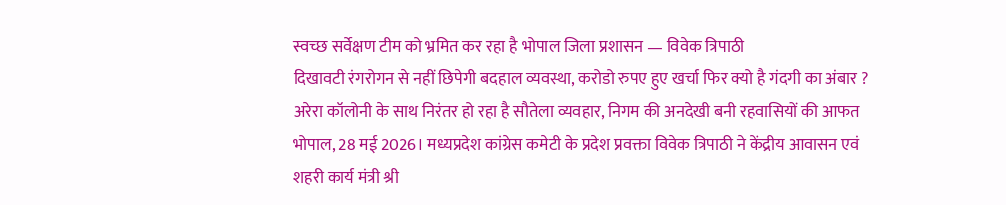स्वच्छ सर्वेक्षण टीम को भ्रमित कर रहा है भोपाल जिला प्रशासन — विवेक त्रिपाठी
दिखावटी रंगरोगन से नहीं छिपेगी बदहाल व्यवस्था, करोडो रुपए हुए खर्चा फिर क्यो है गंदगी का अंबार ?
अरेरा कॉलोनी के साथ निरंतर हो रहा है सौतेला व्यवहार, निगम की अनदेखी बनी रहवासियों की आफत
भोपाल, 28 मई 2026। मध्यप्रदेश कांग्रेस कमेटी के प्रदेश प्रवक्ता विवेक त्रिपाठी ने केंद्रीय आवासन एवं शहरी कार्य मंत्री श्री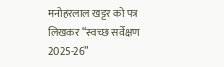मनोहरलाल खट्टर को पत्र लिखकर “स्वच्छ सर्वेक्षण 2025-26”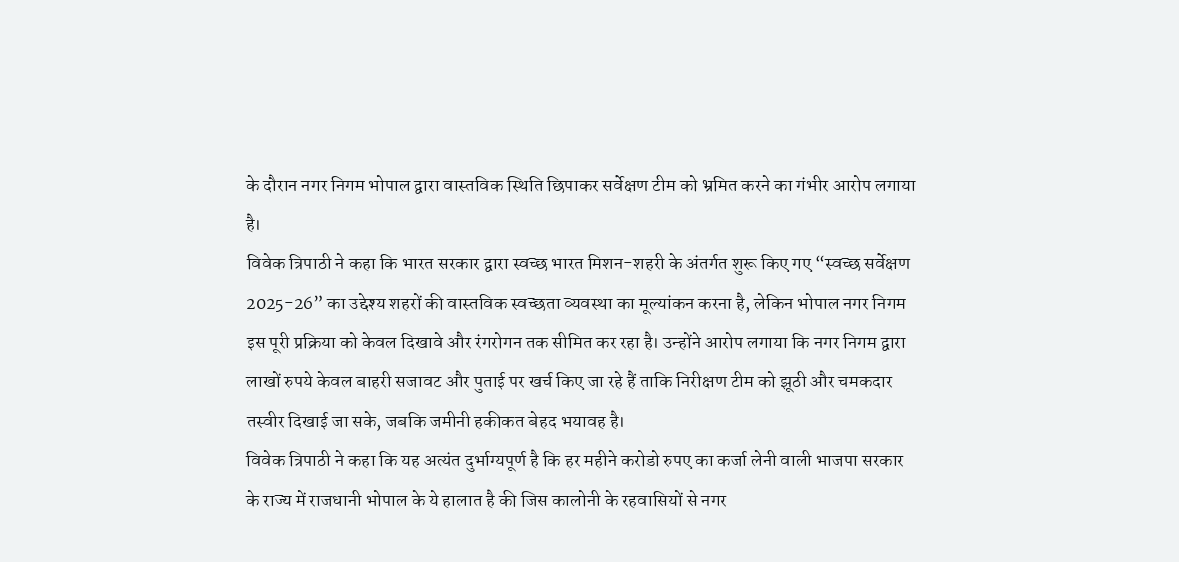के दौरान नगर निगम भोपाल द्वारा वास्तविक स्थिति छिपाकर सर्वेक्षण टीम को भ्रमित करने का गंभीर आरोप लगाया है।
विवेक त्रिपाठी ने कहा कि भारत सरकार द्वारा स्वच्छ भारत मिशन-शहरी के अंतर्गत शुरू किए गए “स्वच्छ सर्वेक्षण 2025-26” का उद्देश्य शहरों की वास्तविक स्वच्छता व्यवस्था का मूल्यांकन करना है, लेकिन भोपाल नगर निगम इस पूरी प्रक्रिया को केवल दिखावे और रंगरोगन तक सीमित कर रहा है। उन्होंने आरोप लगाया कि नगर निगम द्वारा लाखों रुपये केवल बाहरी सजावट और पुताई पर खर्च किए जा रहे हैं ताकि निरीक्षण टीम को झूठी और चमकदार तस्वीर दिखाई जा सके, जबकि जमीनी हकीकत बेहद भयावह है।
विवेक त्रिपाठी ने कहा कि यह अत्यंत दुर्भाग्यपूर्ण है कि हर महीने करोडो रुपए का कर्जा लेनी वाली भाजपा सरकार के राज्य में राजधानी भोपाल के ये हालात है की जिस कालोनी के रहवासियों से नगर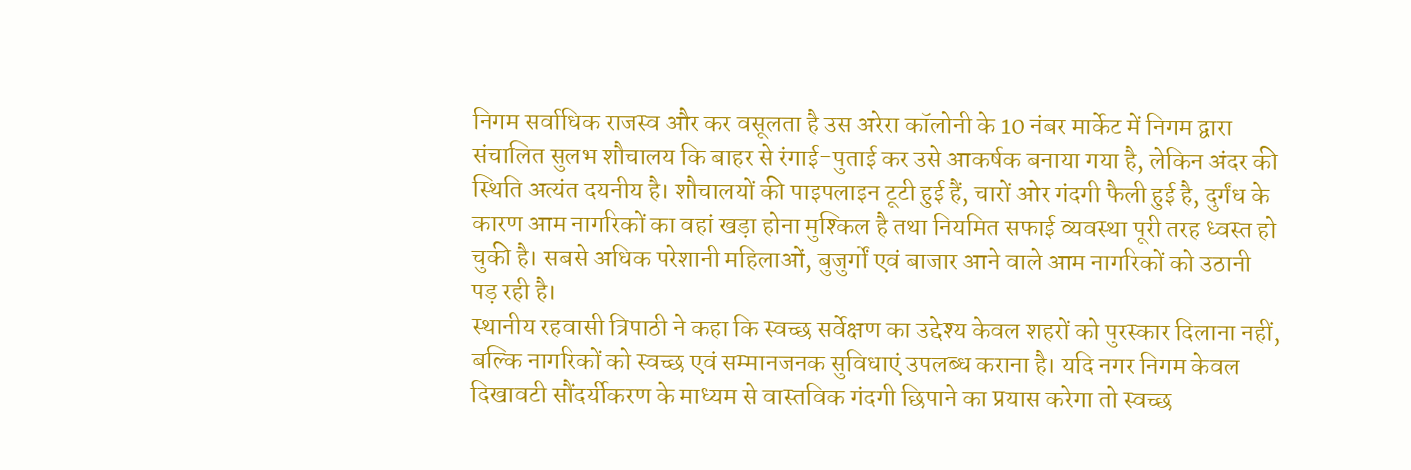निगम सर्वाधिक राजस्व और कर वसूलता है उस अरेरा कॉलोनी के 10 नंबर मार्केट में निगम द्वारा संचालित सुलभ शौचालय कि बाहर से रंगाई-पुताई कर उसे आकर्षक बनाया गया है, लेकिन अंदर की स्थिति अत्यंत दयनीय है। शौचालयों की पाइपलाइन टूटी हुई हैं, चारों ओर गंदगी फैली हुई है, दुर्गंध के कारण आम नागरिकों का वहां खड़ा होना मुश्किल है तथा नियमित सफाई व्यवस्था पूरी तरह ध्वस्त हो चुकी है। सबसे अधिक परेशानी महिलाओं, बुजुर्गों एवं बाजार आने वाले आम नागरिकों को उठानी पड़ रही है।
स्थानीय रहवासी त्रिपाठी ने कहा कि स्वच्छ सर्वेक्षण का उद्देश्य केवल शहरों को पुरस्कार दिलाना नहीं, बल्कि नागरिकों को स्वच्छ एवं सम्मानजनक सुविधाएं उपलब्ध कराना है। यदि नगर निगम केवल दिखावटी सौंदर्यीकरण के माध्यम से वास्तविक गंदगी छिपाने का प्रयास करेगा तो स्वच्छ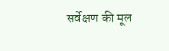सर्वेक्षण की मूल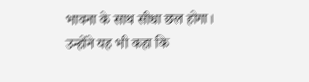भावना के साथ सीधा छल होगा।
उन्होंने यह भी कहा कि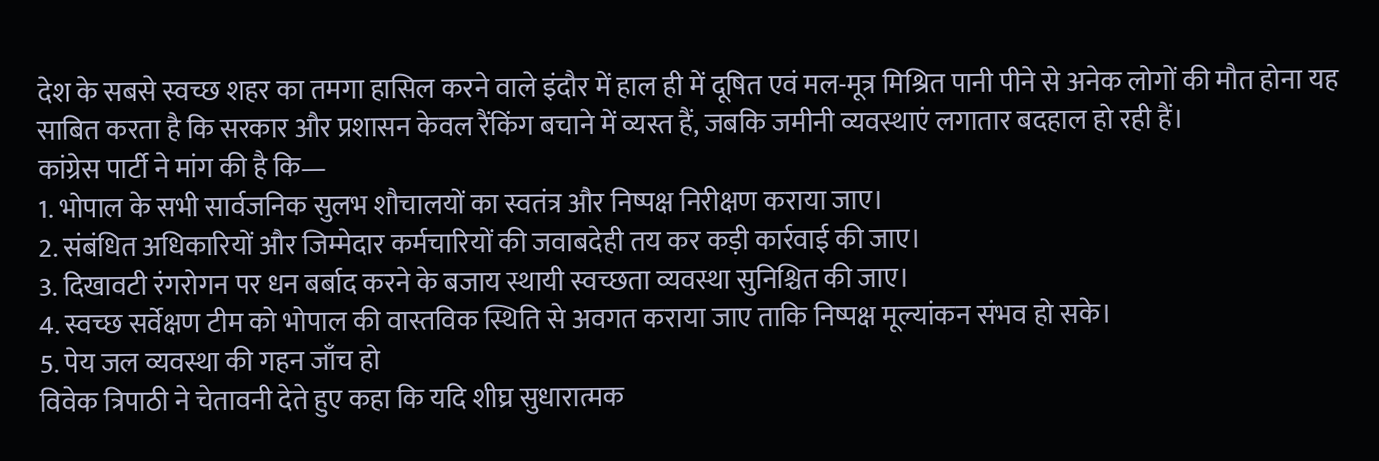देश के सबसे स्वच्छ शहर का तमगा हासिल करने वाले इंदौर में हाल ही में दूषित एवं मल-मूत्र मिश्रित पानी पीने से अनेक लोगों की मौत होना यह साबित करता है कि सरकार और प्रशासन केवल रैंकिंग बचाने में व्यस्त हैं, जबकि जमीनी व्यवस्थाएं लगातार बदहाल हो रही हैं।
कांग्रेस पार्टी ने मांग की है कि—
1. भोपाल के सभी सार्वजनिक सुलभ शौचालयों का स्वतंत्र और निष्पक्ष निरीक्षण कराया जाए।
2. संबंधित अधिकारियों और जिम्मेदार कर्मचारियों की जवाबदेही तय कर कड़ी कार्रवाई की जाए।
3. दिखावटी रंगरोगन पर धन बर्बाद करने के बजाय स्थायी स्वच्छता व्यवस्था सुनिश्चित की जाए।
4. स्वच्छ सर्वेक्षण टीम को भोपाल की वास्तविक स्थिति से अवगत कराया जाए ताकि निष्पक्ष मूल्यांकन संभव हो सके।
5. पेय जल व्यवस्था की गहन जाँच हो
विवेक त्रिपाठी ने चेतावनी देते हुए कहा कि यदि शीघ्र सुधारात्मक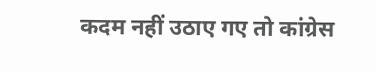कदम नहीं उठाए गए तो कांग्रेस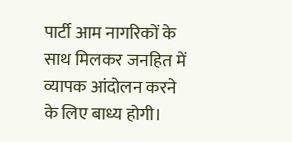पार्टी आम नागरिकों के साथ मिलकर जनहित में व्यापक आंदोलन करने के लिए बाध्य होगी।